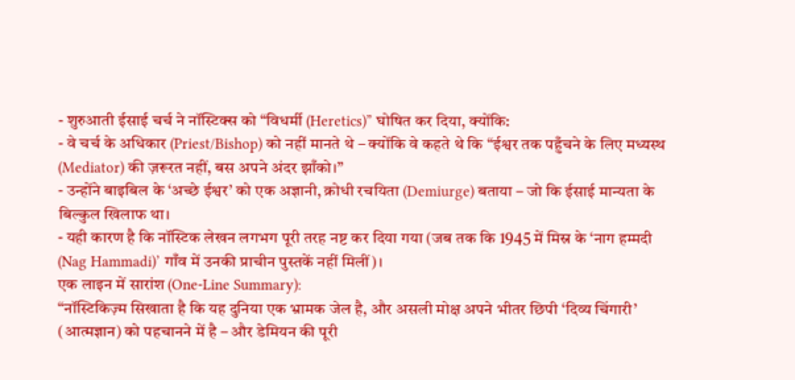- शुरुआती ईसाई चर्च ने नॉस्टिक्स को “विधर्मी (Heretics)” घोषित कर दिया, क्योंकि:
- वे चर्च के अधिकार (Priest/Bishop) को नहीं मानते थे – क्योंकि वे कहते थे कि “ईश्वर तक पहुँचने के लिए मध्यस्थ (Mediator) की ज़रूरत नहीं, बस अपने अंदर झाँको।”
- उन्होंने बाइबिल के ‘अच्छे ईश्वर’ को एक अज्ञानी, क्रोधी रचयिता (Demiurge) बताया – जो कि ईसाई मान्यता के बिल्कुल खिलाफ था।
- यही कारण है कि नॉस्टिक लेखन लगभग पूरी तरह नष्ट कर दिया गया (जब तक कि 1945 में मिस्र के ‘नाग हम्मदी (Nag Hammadi)’ गाँव में उनकी प्राचीन पुस्तकें नहीं मिलीं)।
एक लाइन में सारांश (One-Line Summary):
“नॉस्टिकिज़्म सिखाता है कि यह दुनिया एक भ्रामक जेल है, और असली मोक्ष अपने भीतर छिपी ‘दिव्य चिंगारी’ (आत्मज्ञान) को पहचानने में है – और डेमियन की पूरी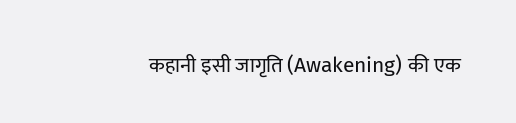कहानी इसी जागृति (Awakening) की एक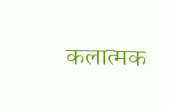कलात्मक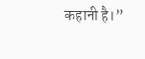कहानी है।”